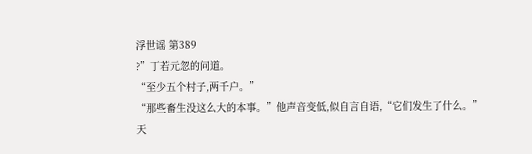浮世谣 第389
?”丁若元忽的问道。
“至少五个村子,两千户。”
“那些畜生没这么大的本事。”他声音变低,似自言自语,“它们发生了什么。”
天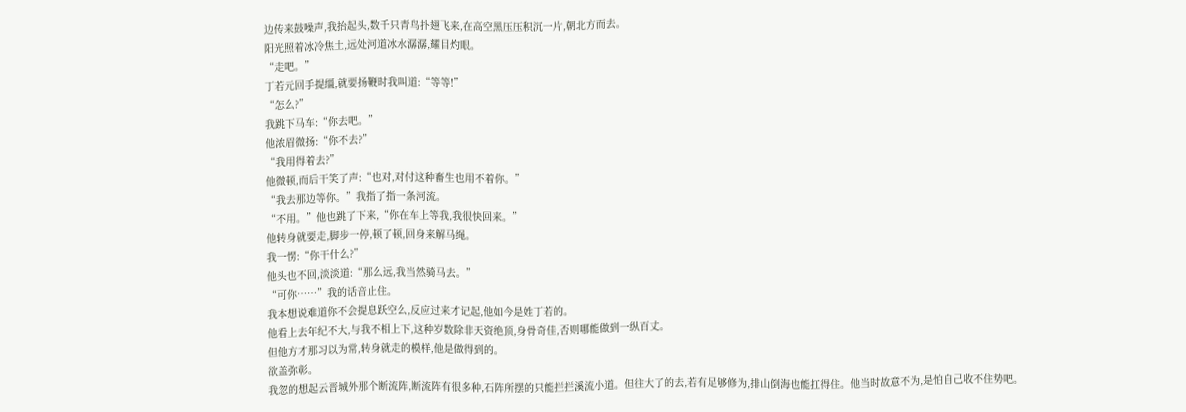边传来鼓噪声,我抬起头,数千只青鸟扑翅飞来,在高空黑压压积沉一片,朝北方而去。
阳光照着冰冷焦土,远处河道冰水潺潺,耀目灼眼。
“走吧。”
丁若元回手提缰,就要扬鞭时我叫道:“等等!”
“怎么?”
我跳下马车:“你去吧。”
他浓眉微扬:“你不去?”
“我用得着去?”
他微顿,而后干笑了声:“也对,对付这种畜生也用不着你。”
“我去那边等你。”我指了指一条河流。
“不用。”他也跳了下来,“你在车上等我,我很快回来。”
他转身就要走,脚步一停,顿了顿,回身来解马绳。
我一愣:“你干什么?”
他头也不回,淡淡道:“那么远,我当然骑马去。”
“可你……”我的话音止住。
我本想说难道你不会提息跃空么,反应过来才记起,他如今是姓丁若的。
他看上去年纪不大,与我不相上下,这种岁数除非天资绝顶,身骨奇佳,否则哪能做到一纵百丈。
但他方才那习以为常,转身就走的模样,他是做得到的。
欲盖弥彰。
我忽的想起云晋城外那个断流阵,断流阵有很多种,石阵所摆的只能拦拦溪流小道。但往大了的去,若有足够修为,排山倒海也能扛得住。他当时故意不为,是怕自己收不住势吧。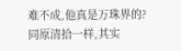难不成,他真是万珠界的?
同原清拾一样,其实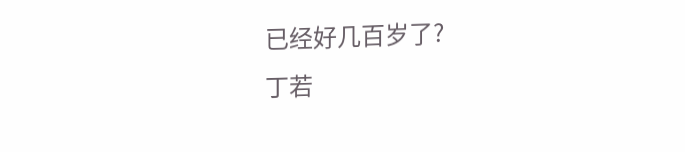已经好几百岁了?
丁若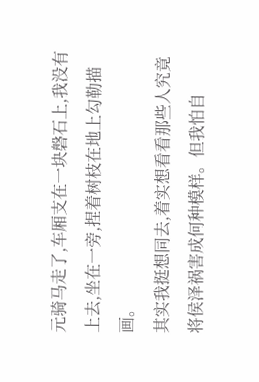元骑马走了,车厢支在一块磐石上,我没有上去,坐在一旁,捏着树枝在地上勾勒描画。
其实我挺想同去,着实想看看那些人究竟将侯泽祸害成何种模样。但我怕自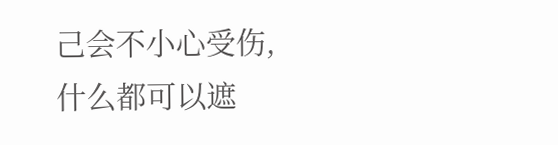己会不小心受伤,什么都可以遮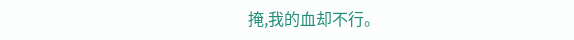掩,我的血却不行。